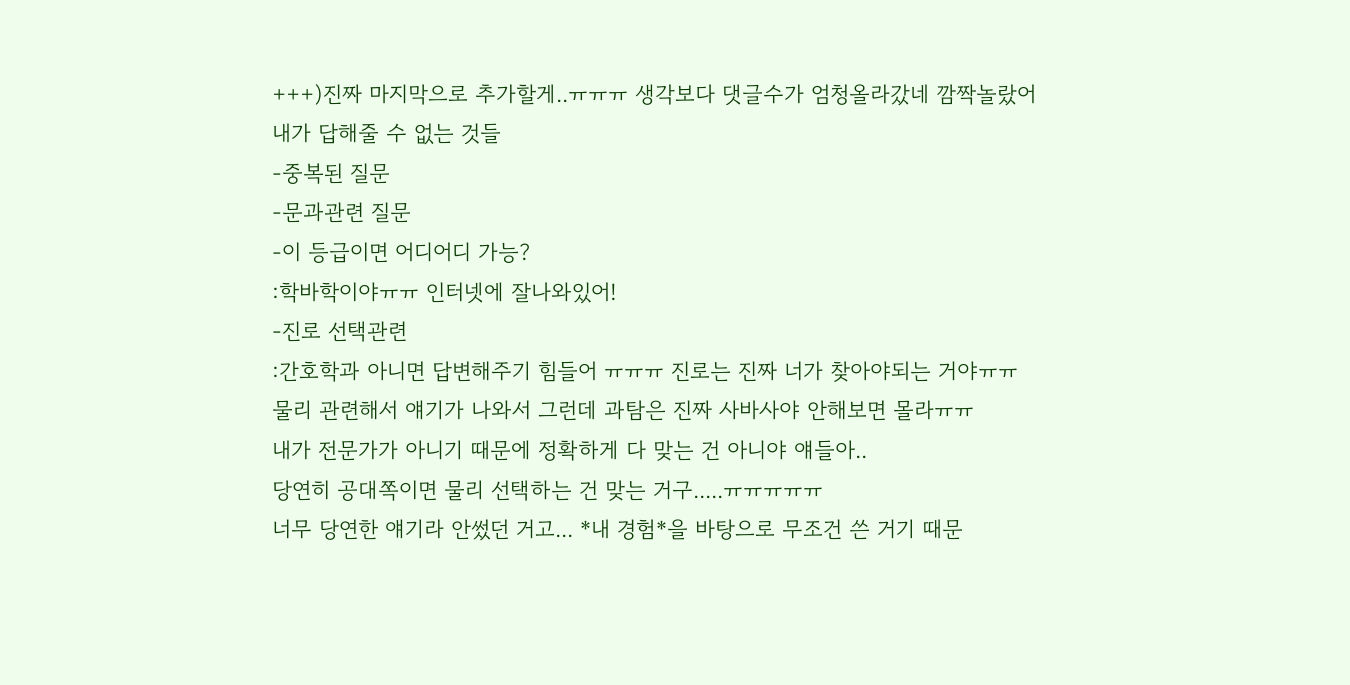+++)진짜 마지막으로 추가할게..ㅠㅠㅠ 생각보다 댓글수가 엄청올라갔네 깜짝놀랐어
내가 답해줄 수 없는 것들
-중복된 질문
-문과관련 질문
-이 등급이면 어디어디 가능?
:학바학이야ㅠㅠ 인터넷에 잘나와있어!
-진로 선택관련
:간호학과 아니면 답변해주기 힘들어 ㅠㅠㅠ 진로는 진짜 너가 찾아야되는 거야ㅠㅠ
물리 관련해서 얘기가 나와서 그런데 과탐은 진짜 사바사야 안해보면 몰라ㅠㅠ
내가 전문가가 아니기 때문에 정확하게 다 맞는 건 아니야 얘들아..
당연히 공대쪽이면 물리 선택하는 건 맞는 거구.....ㅠㅠㅠㅠㅠ
너무 당연한 얘기라 안썼던 거고... *내 경험*을 바탕으로 무조건 쓴 거기 때문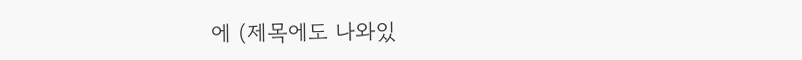에 (제목에도 나와있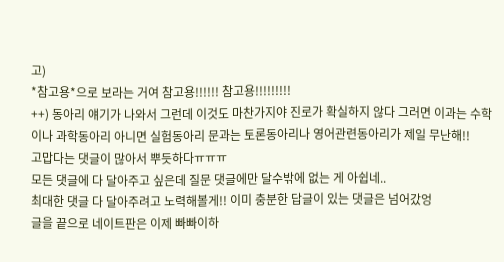고)
*참고용*으로 보라는 거여 참고용!!!!!! 참고용!!!!!!!!!
++) 동아리 얘기가 나와서 그런데 이것도 마찬가지야 진로가 확실하지 않다 그러면 이과는 수학이나 과학동아리 아니면 실험동아리 문과는 토론동아리나 영어관련동아리가 제일 무난해!!
고맙다는 댓글이 많아서 뿌듯하다ㅠㅠㅠ
모든 댓글에 다 달아주고 싶은데 질문 댓글에만 달수밖에 없는 게 아쉽네..
최대한 댓글 다 달아주려고 노력해볼게!! 이미 충분한 답글이 있는 댓글은 넘어갔엉
글을 끝으로 네이트판은 이제 빠빠이하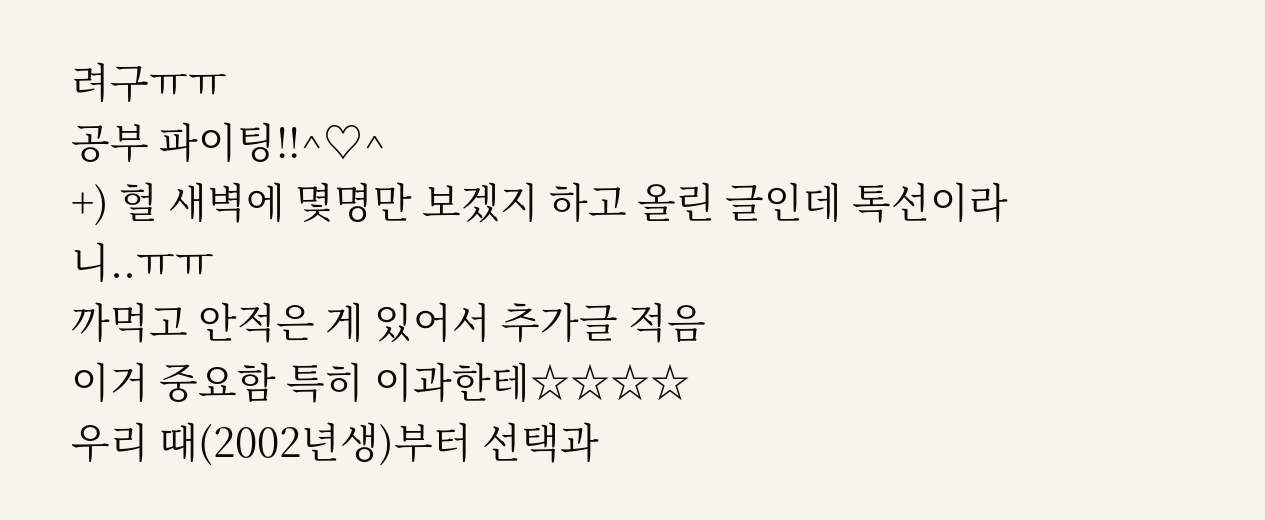려구ㅠㅠ
공부 파이팅!!^♡^
+) 헐 새벽에 몇명만 보겠지 하고 올린 글인데 톡선이라니..ㅠㅠ
까먹고 안적은 게 있어서 추가글 적음
이거 중요함 특히 이과한테☆☆☆☆
우리 때(2002년생)부터 선택과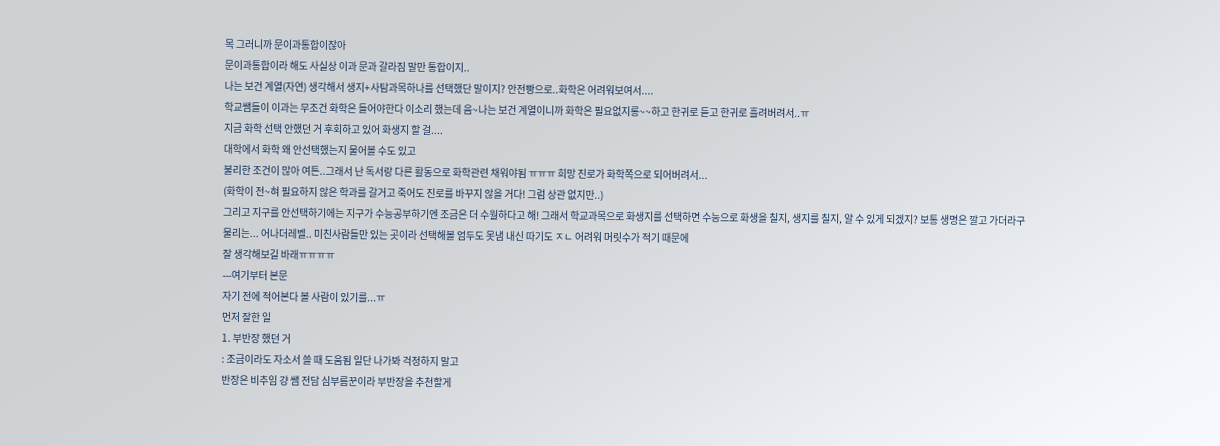목 그러니까 문이과통합이잖아
문이과통합이라 해도 사실상 이과 문과 갈라짐 말만 통합이지..
나는 보건 계열(자연) 생각해서 생지+사탐과목하나를 선택했단 말이지? 안전빵으로..화학은 어려워보여서....
학교쌤들이 이과는 무조건 화학은 들어야한다 이소리 했는데 음~나는 보건 계열이니까 화학은 필요없지롱~~하고 한귀로 듣고 한귀로 흘려버려서..ㅠ
지금 화학 선택 안했던 거 후회하고 있어 화생지 할 걸....
대학에서 화학 왜 안선택했는지 물어볼 수도 있고
불리한 조건이 많아 여튼..그래서 난 독서랑 다른 활동으로 화학관련 채워야됨 ㅠㅠㅠ 희망 진로가 화학쪽으로 되어버려서...
(화학이 전~혀 필요하지 않은 학과를 갈거고 죽어도 진로를 바꾸지 않을 거다! 그럼 상관 없지만..)
그리고 지구를 안선택하기에는 지구가 수능공부하기엔 조금은 더 수월하다고 해! 그래서 학교과목으로 화생지를 선택하면 수능으로 화생을 칠지, 생지를 칠지, 알 수 있게 되겠지? 보통 생명은 깔고 가더라구
물리는... 어나더레벨.. 미친사람들만 있는 곳이라 선택해볼 엄두도 못냄 내신 따기도 ㅈㄴ 어려워 머릿수가 적기 때문에
잘 생각해보길 바래ㅠㅠㅠㅠ
---여기부터 본문
자기 전에 적어본다 볼 사람이 있기를...ㅠ
먼저 잘한 일
1. 부반장 했던 거
: 조금이라도 자소서 쓸 때 도움됨 일단 나가봐 걱정하지 말고
반장은 비추임 걍 쌤 전담 심부름꾼이라 부반장을 추천할게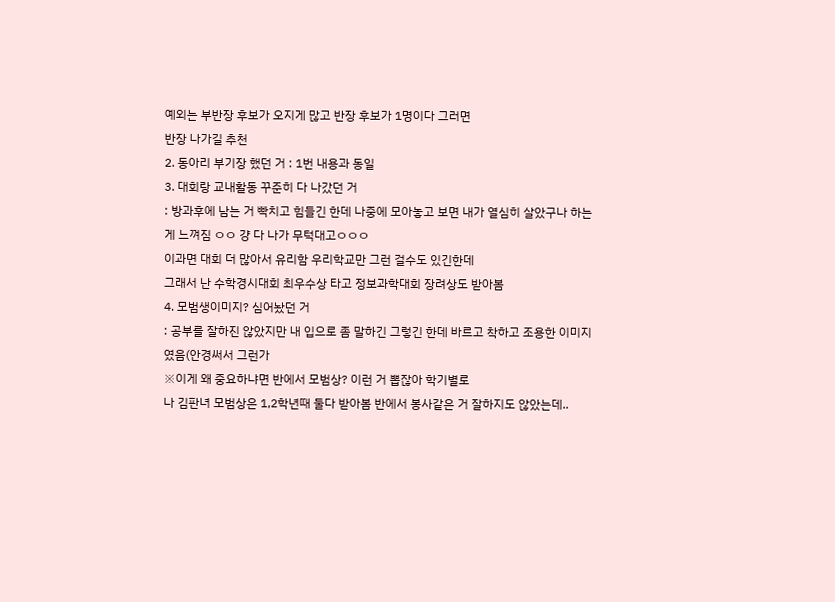예외는 부반장 후보가 오지게 많고 반장 후보가 1명이다 그러면
반장 나가길 추천
2. 동아리 부기장 했던 거 : 1번 내용과 동일
3. 대회랑 교내활동 꾸준히 다 나갔던 거
: 방과후에 남는 거 빡치고 힘들긴 한데 나중에 모아놓고 보면 내가 열심히 살았구나 하는 게 느껴짐 ㅇㅇ 걍 다 나가 무턱대고ㅇㅇㅇ
이과면 대회 더 많아서 유리함 우리학교만 그런 걸수도 있긴한데
그래서 난 수학경시대회 최우수상 타고 정보과학대회 장려상도 받아봄
4. 모범생이미지? 심어놨던 거
: 공부를 잘하진 않았지만 내 입으로 좀 말하긴 그렇긴 한데 바르고 착하고 조용한 이미지였음(안경써서 그런가
※이게 왜 중요하냐면 반에서 모범상? 이런 거 뽑잖아 학기별로
나 김판녀 모범상은 1,2학년때 둘다 받아봄 반에서 봉사같은 거 잘하지도 않았는데..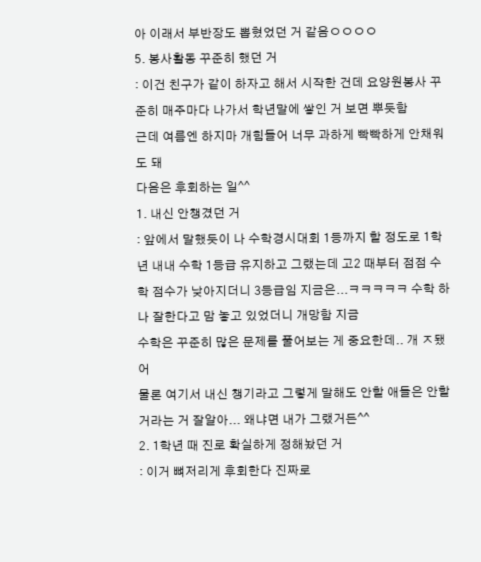아 이래서 부반장도 뽑혔었던 거 같음ㅇㅇㅇㅇ
5. 봉사활동 꾸준히 했던 거
: 이건 친구가 같이 하자고 해서 시작한 건데 요양원봉사 꾸준히 매주마다 나가서 학년말에 쌓인 거 보면 뿌듯함
근데 여름엔 하지마 개힘들어 너무 과하게 빡빡하게 안채워도 돼
다음은 후회하는 일^^
1. 내신 안챙겼던 거
: 앞에서 말했듯이 나 수학경시대회 1등까지 할 정도로 1학년 내내 수학 1등급 유지하고 그랬는데 고2 때부터 점점 수학 점수가 낮아지더니 3등급임 지금은...ㅋㅋㅋㅋㅋ 수학 하나 잘한다고 맘 놓고 있었더니 개망함 지금
수학은 꾸준히 많은 문제를 풀어보는 게 중요한데.. 개 ㅈ됐어
물론 여기서 내신 챙기라고 그렇게 말해도 안할 애들은 안할 거라는 거 잘알아... 왜냐면 내가 그랬거든^^
2. 1학년 때 진로 확실하게 정해놨던 거
: 이거 뼈저리게 후회한다 진짜로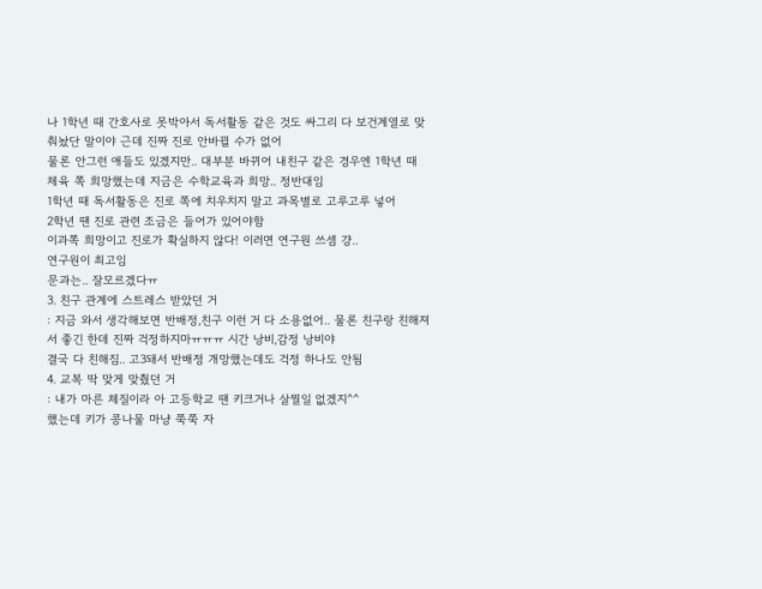나 1학년 때 간호사로 못박아서 독서활동 같은 것도 싸그리 다 보건계열로 맞춰놨단 말이야 근데 진짜 진로 안바뀔 수가 없어
물론 안그런 애들도 있겠지만.. 대부분 바뀌어 내친구 같은 경우엔 1학년 때 체육 쪽 희망했는데 지금은 수학교육과 희망.. 정반대임
1학년 때 독서활동은 진로 쪽에 치우치지 말고 과목별로 고루고루 넣어
2학년 땐 진로 관련 조금은 들어가 있어야함
이과쪽 희망이고 진로가 확실하지 않다! 이러면 연구원 쓰셈 걍..
연구원이 최고임
문과는.. 잘모르겠다ㅠ
3. 친구 관계에 스트레스 받았던 거
: 지금 와서 생각해보면 반배정,친구 이런 거 다 소용없어.. 물론 친구랑 친해져서 좋긴 한데 진짜 걱정하지마ㅠㅠㅠ 시간 낭비,감정 낭비야
결국 다 친해짐.. 고3돼서 반배정 개망했는데도 걱정 하나도 안됨
4. 교복 딱 맞게 맞췄던 거
: 내가 마른 체질이라 아 고등학교 땐 키크거나 살찔일 없겠지^^
했는데 키가 콩나물 마냥 쭉쭉 자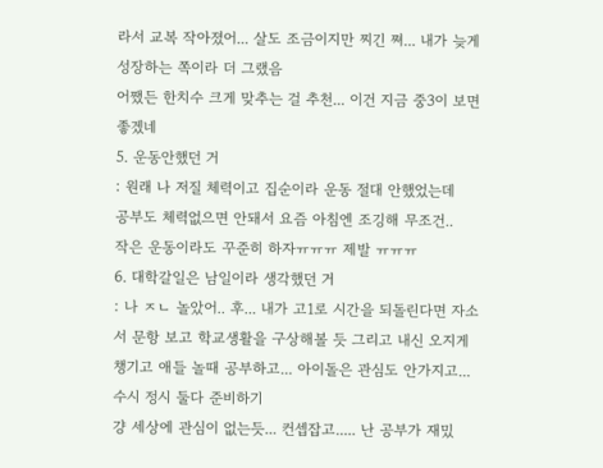라서 교복 작아졌어... 살도 조금이지만 찌긴 쪄... 내가 늦게 성장하는 쪽이라 더 그랬음
어쨌든 한치수 크게 맞추는 걸 추천... 이건 지금 중3이 보면 좋겠네
5. 운동안했던 거
: 원래 나 저질 체력이고 집순이라 운동 절대 안했었는데
공부도 체력없으면 안돼서 요즘 아침엔 조깅해 무조건..
작은 운동이라도 꾸준히 하자ㅠㅠㅠ 제발 ㅠㅠㅠ
6. 대학갈일은 남일이라 생각했던 거
: 나 ㅈㄴ 놀았어.. 후... 내가 고1로 시간을 되돌린다면 자소서 문항 보고 학교생활을 구상해볼 듯 그리고 내신 오지게 챙기고 애들 놀때 공부하고... 아이돌은 관심도 안가지고... 수시 정시 둘다 준비하기
걍 세상에 관심이 없는듯... 컨셉잡고..... 난 공부가 재밌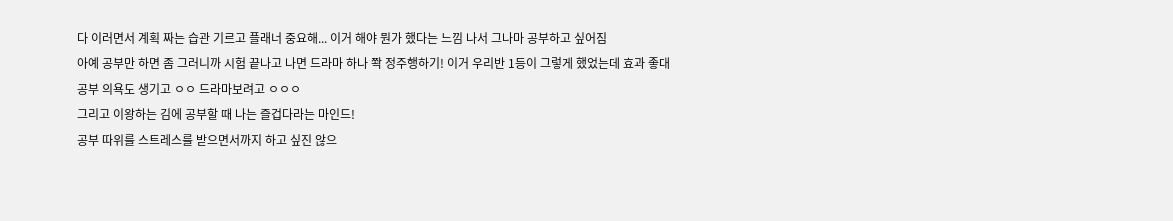다 이러면서 계획 짜는 습관 기르고 플래너 중요해... 이거 해야 뭔가 했다는 느낌 나서 그나마 공부하고 싶어짐
아예 공부만 하면 좀 그러니까 시험 끝나고 나면 드라마 하나 쫙 정주행하기! 이거 우리반 1등이 그렇게 했었는데 효과 좋대
공부 의욕도 생기고 ㅇㅇ 드라마보려고 ㅇㅇㅇ
그리고 이왕하는 김에 공부할 때 나는 즐겁다라는 마인드!
공부 따위를 스트레스를 받으면서까지 하고 싶진 않으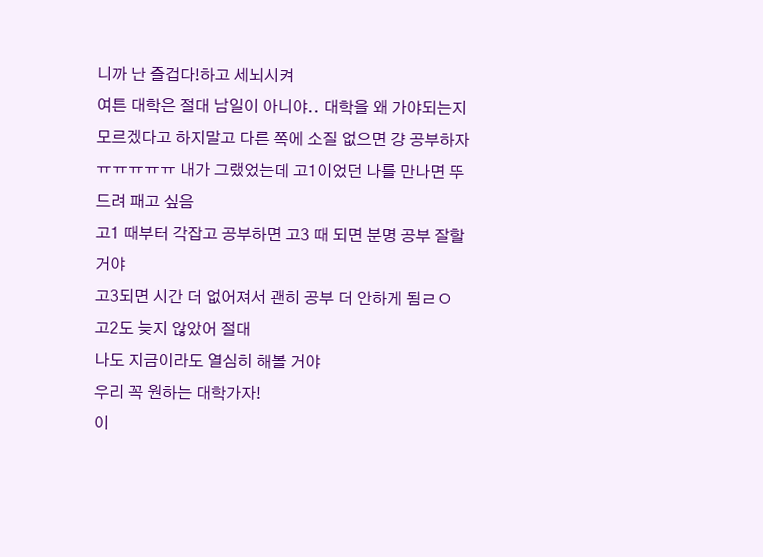니까 난 즐겁다!하고 세뇌시켜
여튼 대학은 절대 남일이 아니야.. 대학을 왜 가야되는지 모르겠다고 하지말고 다른 쪽에 소질 없으면 걍 공부하자ㅠㅠㅠㅠㅠ 내가 그랬었는데 고1이었던 나를 만나면 뚜드려 패고 싶음
고1 때부터 각잡고 공부하면 고3 때 되면 분명 공부 잘할 거야
고3되면 시간 더 없어져서 괜히 공부 더 안하게 됨ㄹㅇ
고2도 늦지 않았어 절대
나도 지금이라도 열심히 해볼 거야
우리 꼭 원하는 대학가자!
이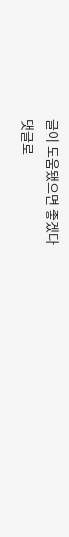글이 도움됐으면 좋겠다
댓글로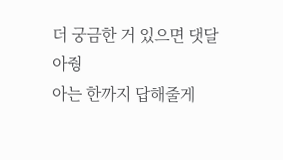더 궁금한 거 있으면 댓달아줭
아는 한까지 답해줄게